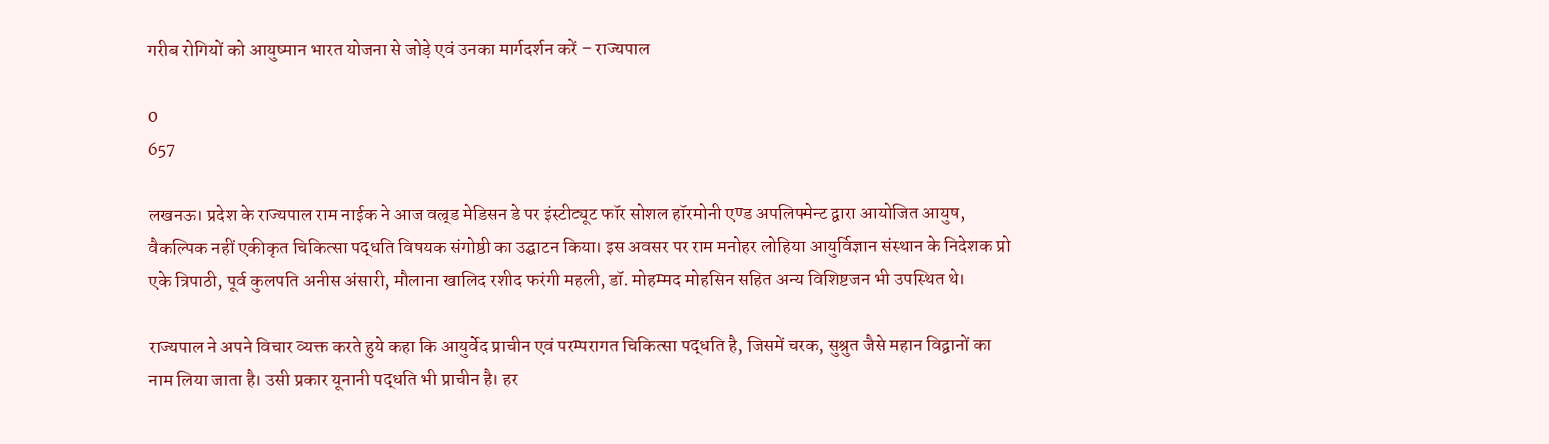गरीब रोगियों को आयुष्मान भारत योजना से जोड़े एवं उनका मार्गदर्शन करें – राज्यपाल

0
657

लखनऊ। प्रदेश के राज्यपाल राम नाईक ने आज वल्र्ड मेडिसन डे पर इंस्टीट्यूट फॉर सोशल हॉरमोनी एण्ड अपलिफ्मेन्ट द्वारा आयोजित आयुष, वैकल्पिक नहीं एकीकृत चिकित्सा पद्धति विषयक संगोष्ठी का उद्घाटन किया। इस अवसर पर राम मनोहर लोहिया आयुर्विज्ञान संस्थान के निदेशक प्रो एके त्रिपाठी, पूर्व कुलपति अनीस अंसारी, मौलाना खालिद रशीद फरंगी महली, डॉ. मोहम्मद मोहसिन सहित अन्य विशिष्टजन भी उपस्थित थे।

राज्यपाल ने अपने विचार व्यक्त करते हुये कहा कि आयुर्वेद प्राचीन एवं परम्परागत चिकित्सा पद्धति है, जिसमें चरक, सुश्रुत जैसे महान विद्वानों का नाम लिया जाता है। उसी प्रकार यूनानी पद्धति भी प्राचीन है। हर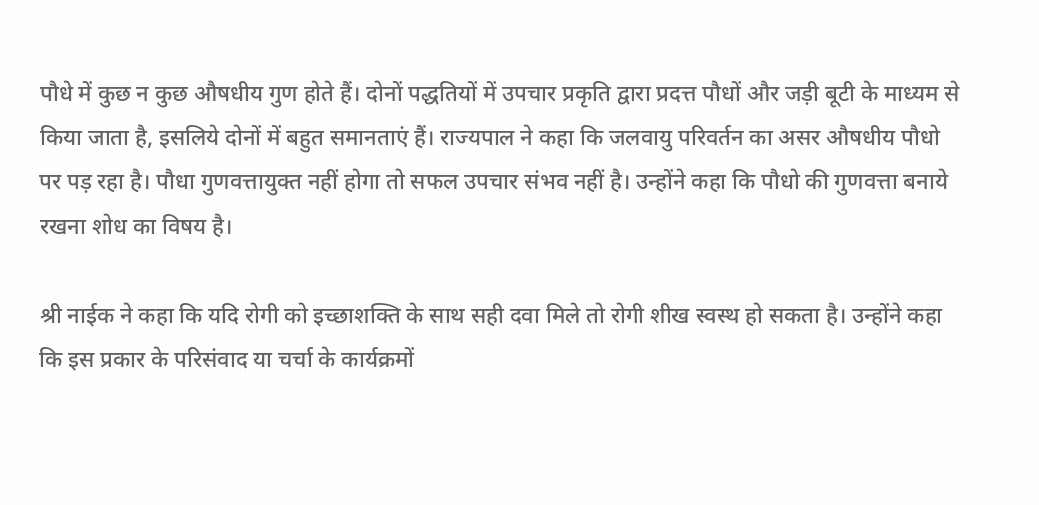पौधे में कुछ न कुछ औषधीय गुण होते हैं। दोनों पद्धतियों में उपचार प्रकृति द्वारा प्रदत्त पौधों और जड़ी बूटी के माध्यम से किया जाता है, इसलिये दोनों में बहुत समानताएं हैं। राज्यपाल ने कहा कि जलवायु परिवर्तन का असर औषधीय पौधो पर पड़ रहा है। पौधा गुणवत्तायुक्त नहीं होगा तो सफल उपचार संभव नहीं है। उन्होंने कहा कि पौधो की गुणवत्ता बनाये रखना शोध का विषय है।

श्री नाईक ने कहा कि यदि रोगी को इच्छाशक्ति के साथ सही दवा मिले तो रोगी शीख स्वस्थ हो सकता है। उन्होंने कहा कि इस प्रकार के परिसंवाद या चर्चा के कार्यक्रमों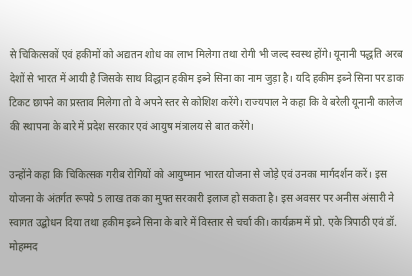से चिकित्सकों एवं हकीमों को अद्यतन शोध का लाभ मिलेगा तथा रोगी भी जल्द स्वस्थ होंगे। यूनानी पद्धति अरब देशों से भारत में आयी है जिसके साथ विद्धान हकीम इब्ने सिना का नाम जुड़ा है। यदि हकीम इब्ने सिना पर डाक टिकट छापने का प्रस्ताव मिलेगा तो वे अपने स्तर से कोशिश करेंगे। राज्यपाल ने कहा कि वे बरेली यूनानी कालेज की स्थापना के बारे में प्रदेश सरकार एवं आयुष मंत्रालय से बात करेंगे।

उन्होंने कहा कि चिकित्सक गरीब रोगियों को आयुष्मान भारत योजना से जोड़े एवं उनका मार्गदर्शन करें। इस योजना के अंतर्गत रूपये 5 लाख तक का मुफ्त सरकारी इलाज हो सकता है। इस अवसर पर अनीस अंसारी ने स्वागत उद्बोधन दिया तथा हकीम इब्ने सिना के बारे में विस्तार से चर्चा की। कार्यक्रम में प्रो. एके त्रिपाठी एवं डॉ. मोहम्मद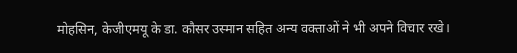मोहसिन, केजीएमयू के डा. कौसर उस्मान सहित अन्य वक्ताओं ने भी अपने विचार रखे।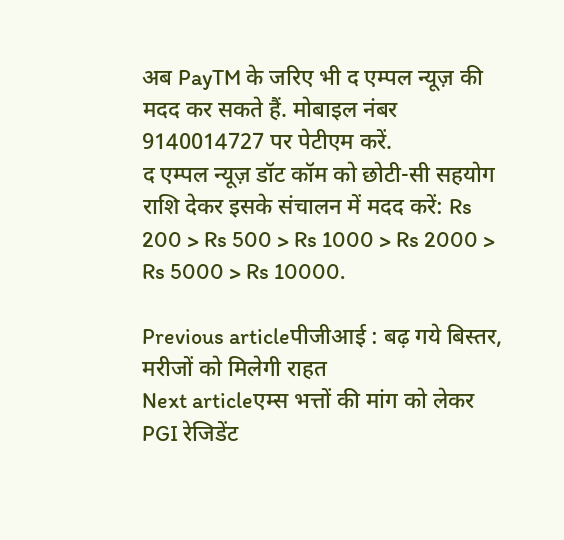अब PayTM के जरिए भी द एम्पल न्यूज़ की मदद कर सकते हैं. मोबाइल नंबर 9140014727 पर पेटीएम करें.
द एम्पल न्यूज़ डॉट कॉम को छोटी-सी सहयोग राशि देकर इसके संचालन में मदद करें: Rs 200 > Rs 500 > Rs 1000 > Rs 2000 > Rs 5000 > Rs 10000.

Previous articleपीजीआई : बढ़ गये बिस्तर, मरीजों को मिलेगी राहत
Next articleएम्स भत्तों की मांग को लेकर PGI रेजिडेंट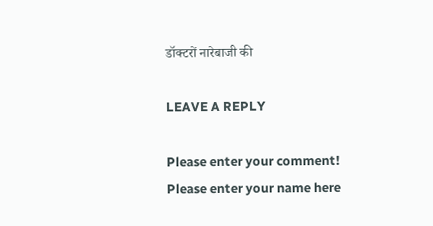डॉक्टरों नारेबाजी की

LEAVE A REPLY

Please enter your comment!
Please enter your name here